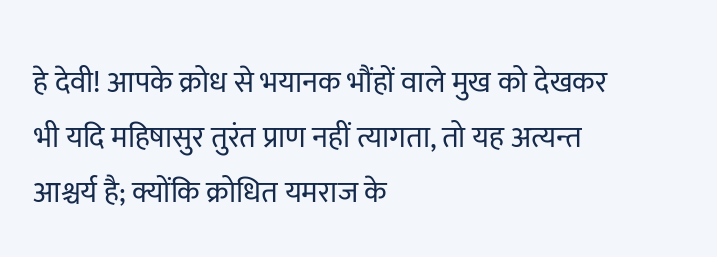हे देवी! आपके क्रोध से भयानक भौंहों वाले मुख को देखकर भी यदि महिषासुर तुरंत प्राण नहीं त्यागता, तो यह अत्यन्त आश्चर्य है; क्योंकि क्रोधित यमराज के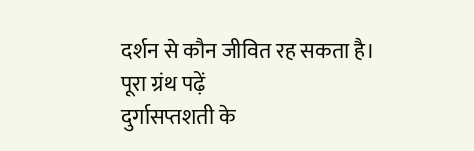दर्शन से कौन जीवित रह सकता है।
पूरा ग्रंथ पढ़ें
दुर्गासप्तशती के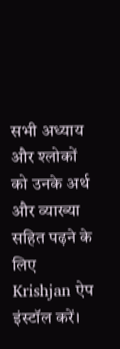सभी अध्याय और श्लोकों को उनके अर्थ और व्याख्या सहित पढ़ने के लिए Krishjan ऐप इंस्टॉल करें।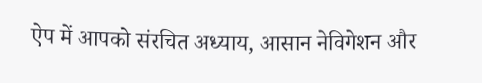ऐप में आपको संरचित अध्याय, आसान नेविगेशन और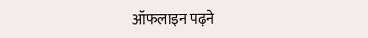ऑफलाइन पढ़ने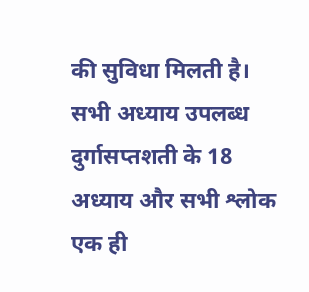की सुविधा मिलती है।
सभी अध्याय उपलब्ध
दुर्गासप्तशती के 18 अध्याय और सभी श्लोक एक ही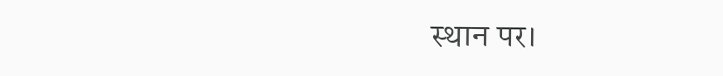स्थान पर।